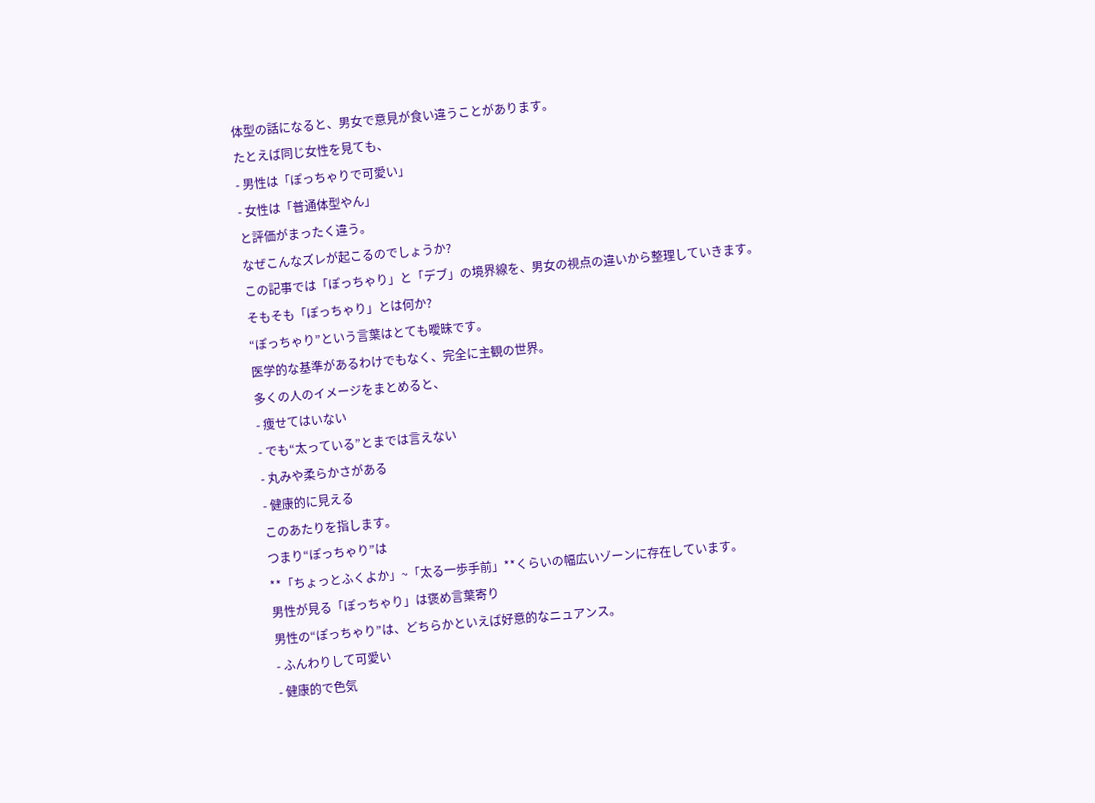体型の話になると、男女で意見が食い違うことがあります。
たとえば同じ女性を見ても、
- 男性は「ぽっちゃりで可愛い」
- 女性は「普通体型やん」
と評価がまったく違う。
なぜこんなズレが起こるのでしょうか?
この記事では「ぽっちゃり」と「デブ」の境界線を、男女の視点の違いから整理していきます。
そもそも「ぽっちゃり」とは何か?
“ぽっちゃり”という言葉はとても曖昧です。
医学的な基準があるわけでもなく、完全に主観の世界。
多くの人のイメージをまとめると、
- 痩せてはいない
- でも“太っている”とまでは言えない
- 丸みや柔らかさがある
- 健康的に見える
このあたりを指します。
つまり“ぽっちゃり”は
**「ちょっとふくよか」~「太る一歩手前」**くらいの幅広いゾーンに存在しています。
男性が見る「ぽっちゃり」は褒め言葉寄り
男性の“ぽっちゃり”は、どちらかといえば好意的なニュアンス。
- ふんわりして可愛い
- 健康的で色気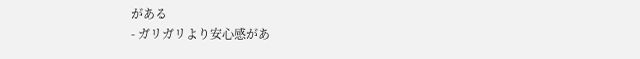がある
- ガリガリより安心感があ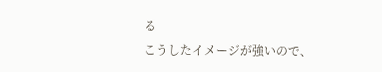る
こうしたイメージが強いので、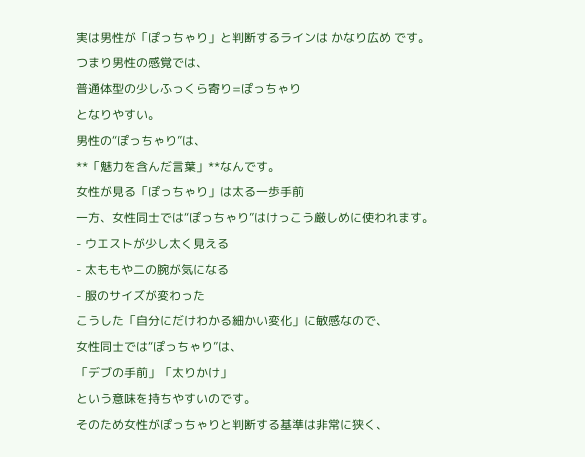実は男性が「ぽっちゃり」と判断するラインは かなり広め です。
つまり男性の感覚では、
普通体型の少しふっくら寄り=ぽっちゃり
となりやすい。
男性の“ぽっちゃり”は、
**「魅力を含んだ言葉」**なんです。
女性が見る「ぽっちゃり」は太る一歩手前
一方、女性同士では“ぽっちゃり”はけっこう厳しめに使われます。
- ウエストが少し太く見える
- 太ももや二の腕が気になる
- 服のサイズが変わった
こうした「自分にだけわかる細かい変化」に敏感なので、
女性同士では“ぽっちゃり”は、
「デブの手前」「太りかけ」
という意味を持ちやすいのです。
そのため女性がぽっちゃりと判断する基準は非常に狭く、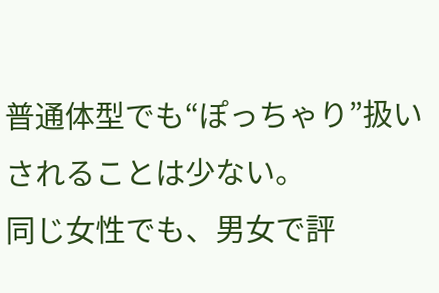普通体型でも“ぽっちゃり”扱いされることは少ない。
同じ女性でも、男女で評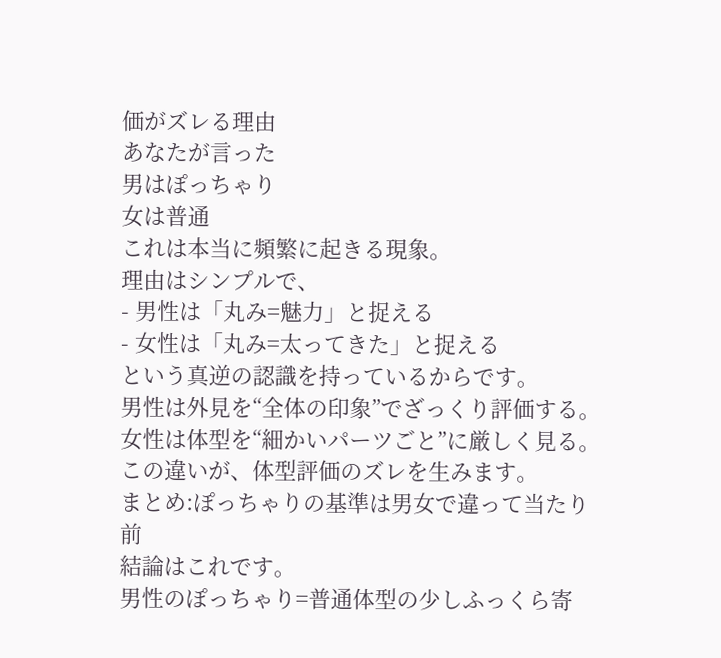価がズレる理由
あなたが言った
男はぽっちゃり
女は普通
これは本当に頻繁に起きる現象。
理由はシンプルで、
- 男性は「丸み=魅力」と捉える
- 女性は「丸み=太ってきた」と捉える
という真逆の認識を持っているからです。
男性は外見を“全体の印象”でざっくり評価する。
女性は体型を“細かいパーツごと”に厳しく見る。
この違いが、体型評価のズレを生みます。
まとめ:ぽっちゃりの基準は男女で違って当たり前
結論はこれです。
男性のぽっちゃり=普通体型の少しふっくら寄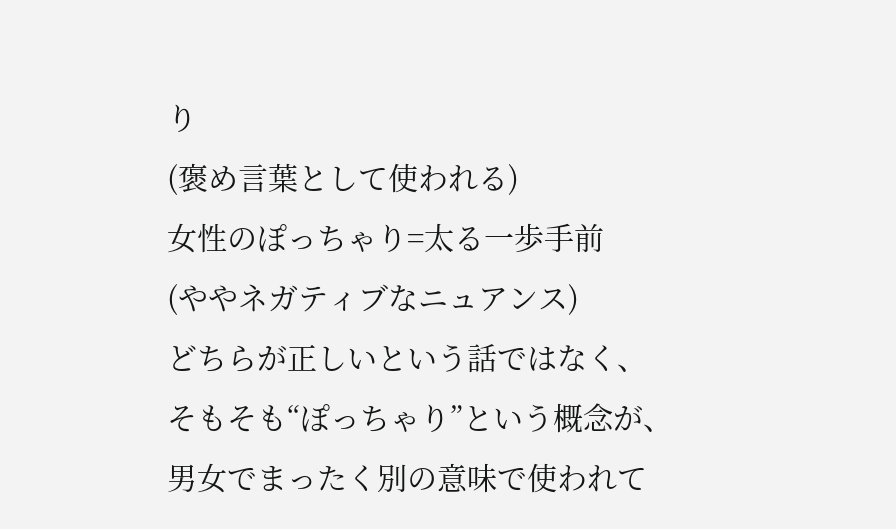り
(褒め言葉として使われる)
女性のぽっちゃり=太る一歩手前
(ややネガティブなニュアンス)
どちらが正しいという話ではなく、
そもそも“ぽっちゃり”という概念が、
男女でまったく別の意味で使われて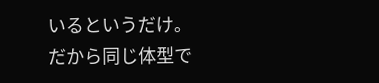いるというだけ。
だから同じ体型で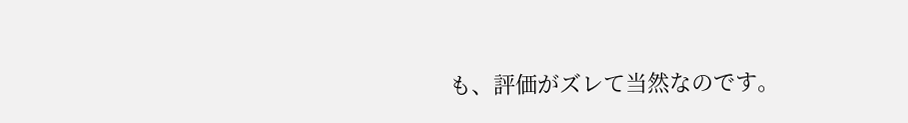も、評価がズレて当然なのです。